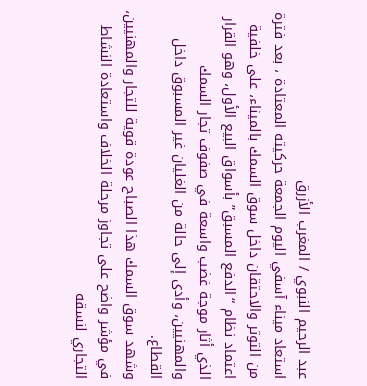عبد الرحيم النبوي / المغرب الأزرق
استعاد ميناء آسفي اليوم الجمعة حركيته المعتادة ، بعد فترة من التوتر والاحتقان داخل سوق السمك بالميناء، على خلفية اعتماد نظام “الدفع المسبق” بأسواق البيع الأول، وهو القرار الذي أثار موجة غضب واسعة في صفوف تجار السمك والمهنيين، وأدى إلى حالة من الغليان غير المسبوق داخل القطاع.
وشهد سوق السمك هذا الصباح عودة قوية للتجار والمهنيين، في مؤشر واضح على تجاوز مرحلة الخلاف واستعادة النشاط التجاري لنسقه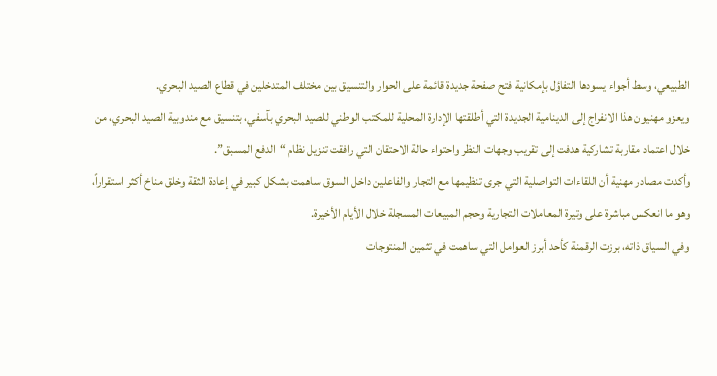الطبيعي، وسط أجواء يسودها التفاؤل بإمكانية فتح صفحة جديدة قائمة على الحوار والتنسيق بين مختلف المتدخلين في قطاع الصيد البحري.
ويعزو مهنيون هذا الانفراج إلى الدينامية الجديدة التي أطلقتها الإدارة المحلية للمكتب الوطني للصيد البحري بآسفي، بتنسيق مع مندوبية الصيد البحري، من خلال اعتماد مقاربة تشاركية هدفت إلى تقريب وجهات النظر واحتواء حالة الاحتقان التي رافقت تنزيل نظام “الدفع المسبق”.
وأكدت مصادر مهنية أن اللقاءات التواصلية التي جرى تنظيمها مع التجار والفاعلين داخل السوق ساهمت بشكل كبير في إعادة الثقة وخلق مناخ أكثر استقراراً، وهو ما انعكس مباشرة على وتيرة المعاملات التجارية وحجم المبيعات المسجلة خلال الأيام الأخيرة.
وفي السياق ذاته، برزت الرقمنة كأحد أبرز العوامل التي ساهمت في تثمين المنتوجات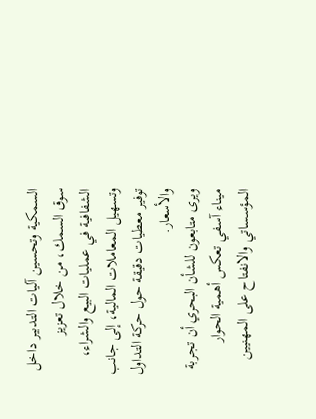السمكية وتحسين آليات التدبير داخل سوق السمك، من خلال تعزيز الشفافية في عمليات البيع والشراء، وتسهيل المعاملات المالية، إلى جانب توفير معطيات دقيقة حول حركة التداول والأسعار.
ويرى متابعون للشأن البحري أن تجربة ميناء آسفي تعكس أهمية الحوار المؤسساتي والانفتاح على المهنيين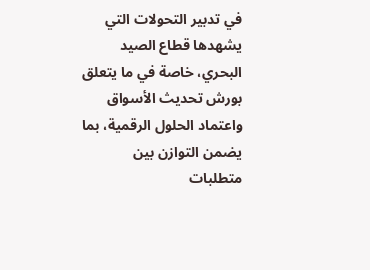في تدبير التحولات التي يشهدها قطاع الصيد البحري، خاصة في ما يتعلق بورش تحديث الأسواق واعتماد الحلول الرقمية، بما يضمن التوازن بين متطلبات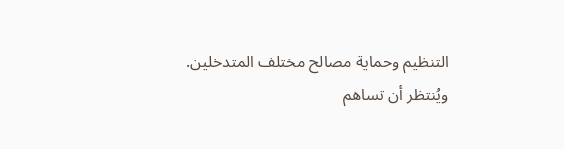التنظيم وحماية مصالح مختلف المتدخلين.
ويُنتظر أن تساهم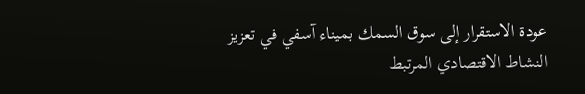عودة الاستقرار إلى سوق السمك بميناء آسفي في تعزيز النشاط الاقتصادي المرتبط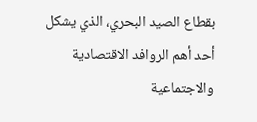بقطاع الصيد البحري، الذي يشكل أحد أهم الروافد الاقتصادية والاجتماعية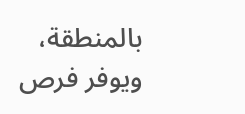بالمنطقة، ويوفر فرص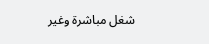شغل مباشرة وغير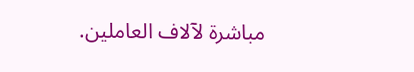مباشرة لآلاف العاملين.